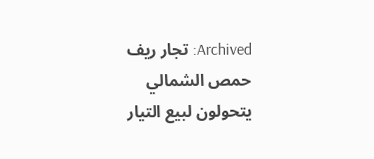Archived: تجار ريف حمص الشمالي يتحولون لبيع التيار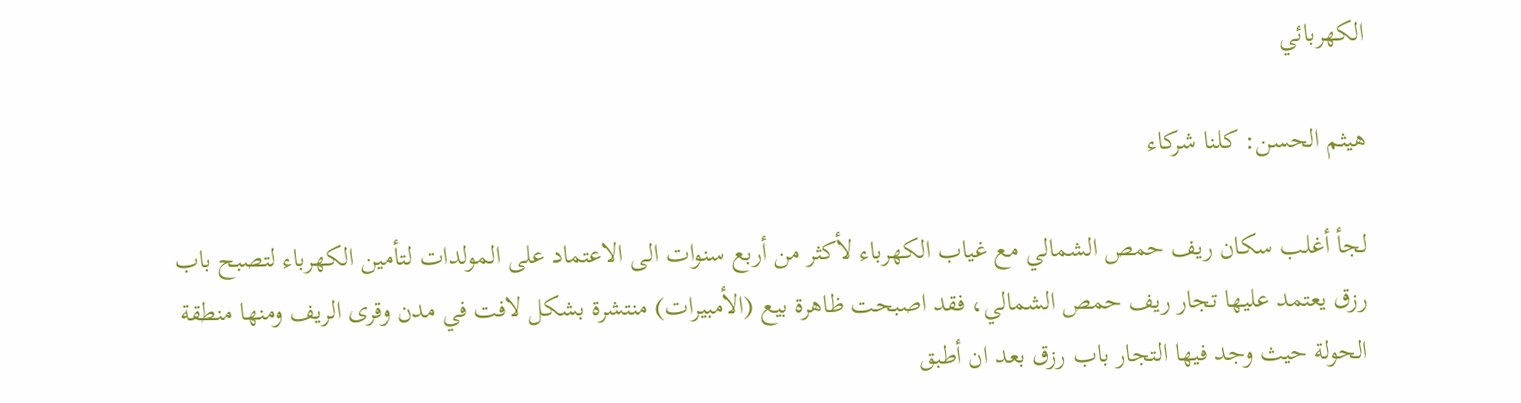الكهربائي

هيثم الحسن: كلنا شركاء

لجأ أغلب سكان ريف حمص الشمالي مع غياب الكهرباء لأكثر من أربع سنوات الى الاعتماد على المولدات لتأمين الكهرباء لتصبح باب رزق يعتمد عليها تجار ريف حمص الشمالي، فقد اصبحت ظاهرة بيع (الأمبيرات) منتشرة بشكل لافت في مدن وقرى الريف ومنها منطقة الحولة حيث وجد فيها التجار باب رزق بعد ان أطبق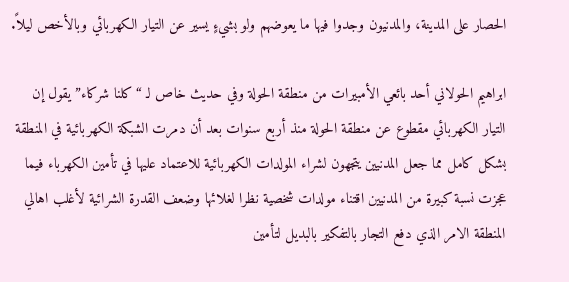الحصار على المدينة، والمدنيون وجدوا فيها ما يعوضهم ولو بشيءٍ يسير عن التيار الكهربائي وبالأخص ليلاً.

ابراهيم الحولاني أحد بائعي الأمبيرات من منطقة الحولة وفي حديث خاص لـ “كلنا شركاء” يقول إن التيار الكهربائي مقطوع عن منطقة الحولة منذ أربع سنوات بعد أن دمرت الشبكة الكهربائية في المنطقة بشكل كامل مما جعل المدنيين يتجهون لشراء المولدات الكهربائية للاعتماد عليها في تأمين الكهرباء فيما عجزت نسبة كبيرة من المدنيين اقتناء مولدات شخصية نظرا لغلائها وضعف القدرة الشرائية لأغلب اهالي المنطقة الامر الذي دفع التجار بالتفكير بالبديل لتأمين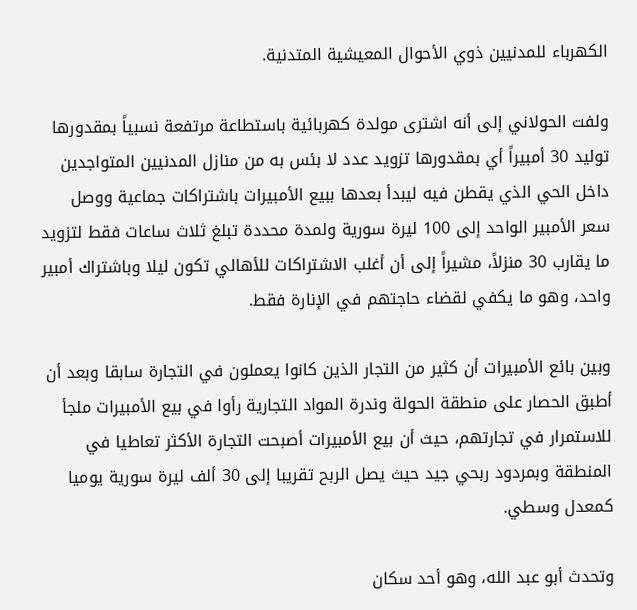الكهرباء للمدنيين ذوي الأحوال المعيشية المتدنية.

ولفت الحولاني إلى أنه اشترى مولدة كهربائية باستطاعة مرتفعة نسبياً بمقدورها توليد 30 أمبيراً أي بمقدورها تزويد عدد لا بئس به من منازل المدنيين المتواجدين داخل الحي الذي يقطن فيه ليبدأ بعدها ببيع الأمبيرات باشتراكات جماعية ووصل سعر الأمبير الواحد إلى 100 ليرة سورية ولمدة محددة تبلغ ثلاث ساعات فقط لتزويد ما يقارب 30 منزلاً، مشيراً إلى أن أغلب الاشتراكات للأهالي تكون ليلا وباشتراك أمبير واحد، وهو ما يكفي لقضاء حاجتهم في الإنارة فقط.

وبين بائع الأمبيرات أن كثير من التجار الذين كانوا يعملون في التجارة سابقا وبعد أن أطبق الحصار على منطقة الحولة وندرة المواد التجارية رأوا في بيع الأمبيرات ملجأ للاستمرار في تجارتهم، حيث أن بيع الأمبيرات أصبحت التجارة الأكثر تعاطيا في المنطقة وبمردود ربحي جيد حيث يصل الربح تقريبا إلى 30 ألف ليرة سورية يوميا كمعدل وسطي.

وتحدث أبو عبد الله، وهو أحد سكان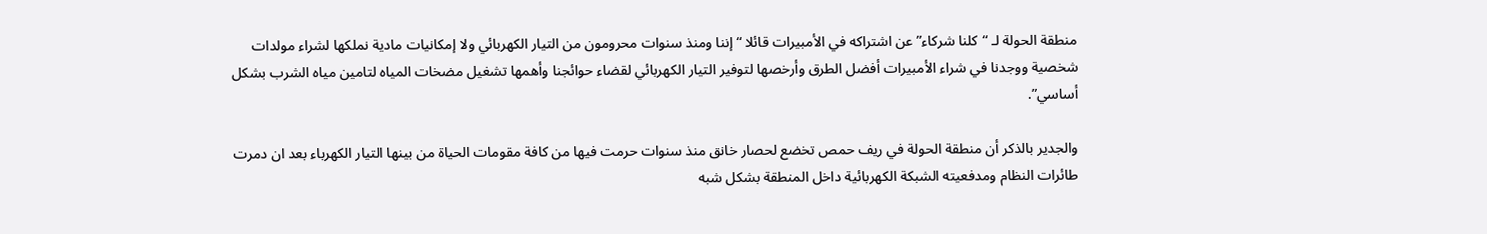منطقة الحولة لـ “كلنا شركاء” عن اشتراكه في الأمبيرات قائلا “إننا ومنذ سنوات محرومون من التيار الكهربائي ولا إمكانيات مادية نملكها لشراء مولدات شخصية ووجدنا في شراء الأمبيرات أفضل الطرق وأرخصها لتوفير التيار الكهربائي لقضاء حوائجنا وأهمها تشغيل مضخات المياه لتامين مياه الشرب بشكل أساسي”.

والجدير بالذكر أن منطقة الحولة في ريف حمص تخضع لحصار خانق منذ سنوات حرمت فيها من كافة مقومات الحياة من بينها التيار الكهرباء بعد ان دمرت طائرات النظام ومدفعيته الشبكة الكهربائية داخل المنطقة بشكل شبه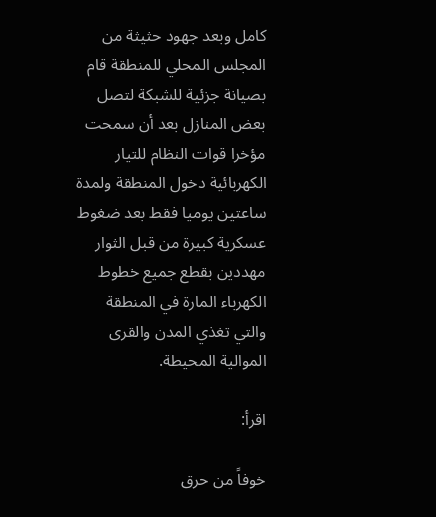كامل وبعد جهود حثيثة من المجلس المحلي للمنطقة قام بصيانة جزئية للشبكة لتصل بعض المنازل بعد أن سمحت مؤخرا قوات النظام للتيار الكهربائية دخول المنطقة ولمدة ساعتين يوميا فقط بعد ضغوط عسكرية كبيرة من قبل الثوار مهددين بقطع جميع خطوط الكهرباء المارة في المنطقة والتي تغذي المدن والقرى الموالية المحيطة.

اقرأ:

خوفاً من حرق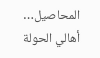المحاصيل… أهالي الحولة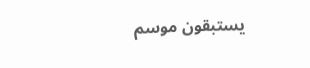يستبقون موسم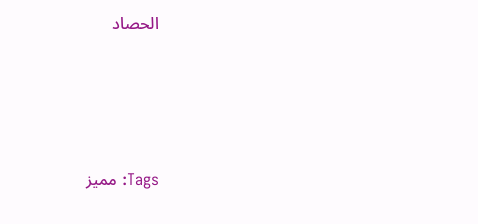الحصاد





Tags: مميز